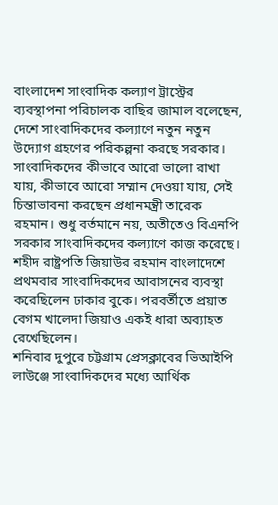বাংলাদেশ সাংবাদিক কল্যাণ ট্রাস্ট্রের ব্যবস্থাপনা পরিচালক বাছির জামাল বলেছেন, দেশে সাংবাদিকদের কল্যাণে নতুন নতুন উদ্যোগ গ্রহণের পরিকল্পনা করছে সরকার। সাংবাদিকদের কীভাবে আরো ভালো রাখা যায়, কীভাবে আরো সম্মান দেওয়া যায়, সেই চিন্তাভাবনা করছেন প্রধানমন্ত্রী তারেক রহমান। শুধু বর্তমানে নয়, অতীতেও বিএনপি সরকার সাংবাদিকদের কল্যাণে কাজ করেছে। শহীদ রাষ্ট্রপতি জিয়াউর রহমান বাংলাদেশে প্রথমবার সাংবাদিকদের আবাসনের ব্যবস্থা করেছিলেন ঢাকার বুকে। পরবর্তীতে প্রয়াত বেগম খালেদা জিয়াও একই ধারা অব্যাহত রেখেছিলেন।
শনিবার দুপুরে চট্টগ্রাম প্রেসক্লাবের ভিআইপি লাউঞ্জে সাংবাদিকদের মধ্যে আর্থিক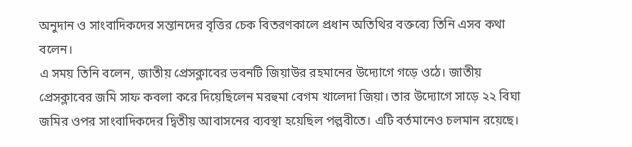অনুদান ও সাংবাদিকদের সন্তানদের বৃত্তির চেক বিতরণকালে প্রধান অতিথির বক্তব্যে তিনি এসব কথা বলেন।
এ সময় তিনি বলেন, জাতীয় প্রেসক্লাবের ভবনটি জিয়াউর রহমানের উদ্যোগে গড়ে ওঠে। জাতীয় প্রেসক্লাবের জমি সাফ কবলা করে দিয়েছিলেন মরহুমা বেগম খালেদা জিয়া। তার উদ্যোগে সাড়ে ২২ বিঘা জমির ওপর সাংবাদিকদের দ্বিতীয় আবাসনের ব্যবস্থা হয়েছিল পল্লবীতে। এটি বর্তমানেও চলমান রয়েছে।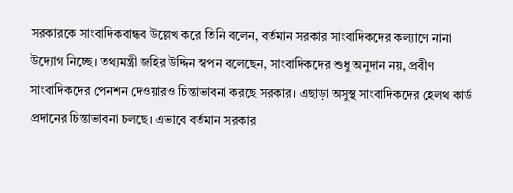সরকারকে সাংবাদিকবান্ধব উল্লেখ করে তিনি বলেন, বর্তমান সরকার সাংবাদিকদের কল্যাণে নানা উদ্যোগ নিচ্ছে। তথ্যমন্ত্রী জহির উদ্দিন স্বপন বলেছেন, সাংবাদিকদের শুধু অনুদান নয়, প্রবীণ সাংবাদিকদের পেনশন দেওয়ারও চিন্তাভাবনা করছে সরকার। এছাড়া অসুস্থ সাংবাদিকদের হেলথ কার্ড প্রদানের চিন্তাভাবনা চলছে। এভাবে বর্তমান সরকার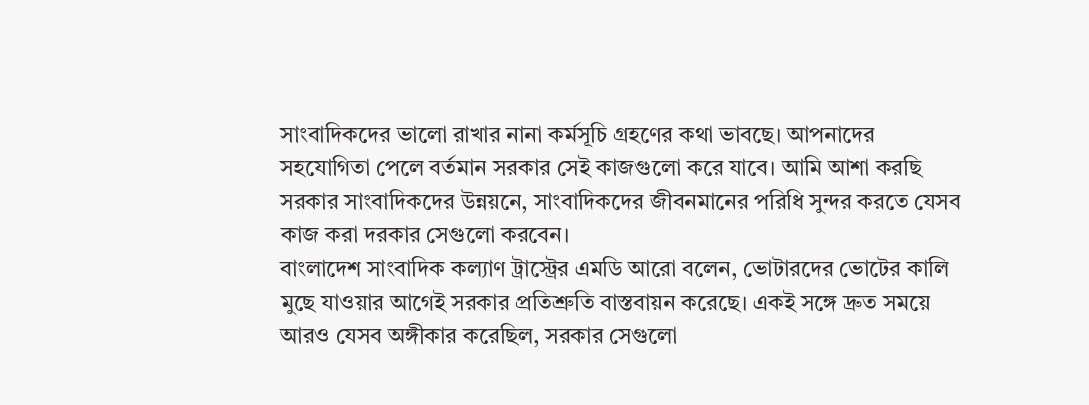সাংবাদিকদের ভালো রাখার নানা কর্মসূচি গ্রহণের কথা ভাবছে। আপনাদের সহযোগিতা পেলে বর্তমান সরকার সেই কাজগুলো করে যাবে। আমি আশা করছি সরকার সাংবাদিকদের উন্নয়নে, সাংবাদিকদের জীবনমানের পরিধি সুন্দর করতে যেসব কাজ করা দরকার সেগুলো করবেন।
বাংলাদেশ সাংবাদিক কল্যাণ ট্রাস্ট্রের এমডি আরো বলেন, ভোটারদের ভোটের কালি মুছে যাওয়ার আগেই সরকার প্রতিশ্রুতি বাস্তবায়ন করেছে। একই সঙ্গে দ্রুত সময়ে আরও যেসব অঙ্গীকার করেছিল, সরকার সেগুলো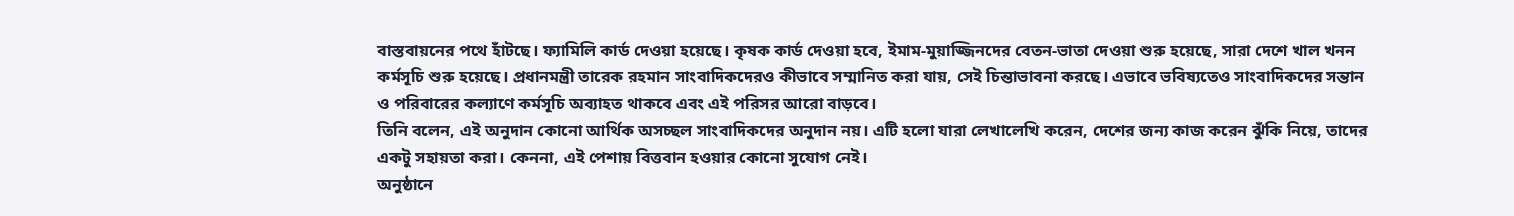বাস্তবায়নের পথে হাঁটছে। ফ্যামিলি কার্ড দেওয়া হয়েছে। কৃষক কার্ড দেওয়া হবে, ইমাম-মুয়াজ্জিনদের বেতন-ভাতা দেওয়া শুরু হয়েছে, সারা দেশে খাল খনন কর্মসূচি শুরু হয়েছে। প্রধানমন্ত্রী তারেক রহমান সাংবাদিকদেরও কীভাবে সম্মানিত করা যায়, সেই চিন্তাভাবনা করছে। এভাবে ভবিষ্যতেও সাংবাদিকদের সন্তান ও পরিবারের কল্যাণে কর্মসূচি অব্যাহত থাকবে এবং এই পরিসর আরো বাড়বে।
তিনি বলেন, এই অনুদান কোনো আর্থিক অসচ্ছল সাংবাদিকদের অনুদান নয়। এটি হলো যারা লেখালেখি করেন, দেশের জন্য কাজ করেন ঝুঁকি নিয়ে, তাদের একটু সহায়তা করা। কেননা, এই পেশায় বিত্তবান হওয়ার কোনো সুযোগ নেই।
অনুষ্ঠানে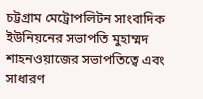চট্টগ্রাম মেট্রোপলিটন সাংবাদিক ইউনিয়নের সভাপতি মুহাম্মদ শাহনওয়াজের সভাপতিত্বে এবং সাধারণ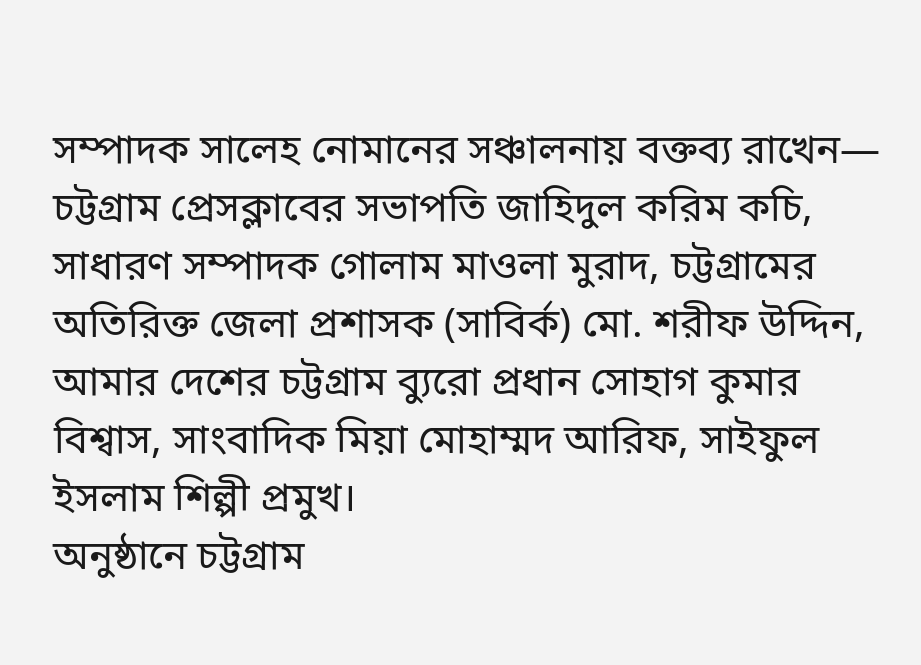সম্পাদক সালেহ নোমানের সঞ্চালনায় বক্তব্য রাখেন— চট্টগ্রাম প্রেসক্লাবের সভাপতি জাহিদুল করিম কচি, সাধারণ সম্পাদক গোলাম মাওলা মুরাদ, চট্টগ্রামের অতিরিক্ত জেলা প্রশাসক (সাবির্ক) মো. শরীফ উদ্দিন, আমার দেশের চট্টগ্রাম ব্যুরো প্রধান সোহাগ কুমার বিশ্বাস, সাংবাদিক মিয়া মোহাম্মদ আরিফ, সাইফুল ইসলাম শিল্পী প্রমুখ।
অনুষ্ঠানে চট্টগ্রাম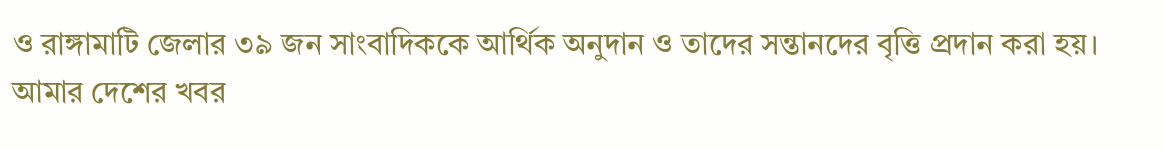ও রাঙ্গামাটি জেলার ৩৯ জন সাংবাদিককে আর্থিক অনুদান ও তাদের সন্তানদের বৃত্তি প্রদান করা হয়।
আমার দেশের খবর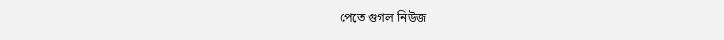পেতে গুগল নিউজ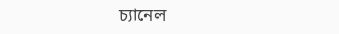চ্যানেল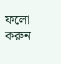ফলো করুন